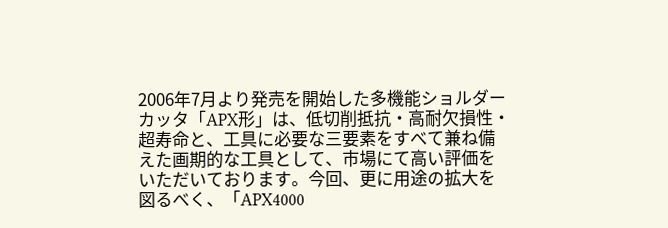2006年7月より発売を開始した多機能ショルダーカッタ「APX形」は、低切削抵抗・高耐欠損性・超寿命と、工具に必要な三要素をすべて兼ね備えた画期的な工具として、市場にて高い評価をいただいております。今回、更に用途の拡大を図るべく、「APX4000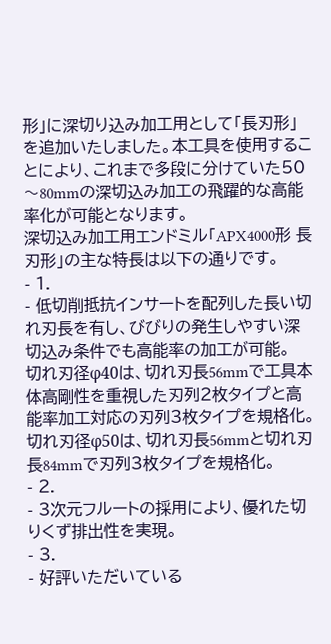形」に深切り込み加工用として「長刃形」を追加いたしました。本工具を使用することにより、これまで多段に分けていた50〜80mmの深切込み加工の飛躍的な高能率化が可能となります。
深切込み加工用エンドミル「APX4000形 長刃形」の主な特長は以下の通りです。
- 1.
- 低切削抵抗インサートを配列した長い切れ刃長を有し、びびりの発生しやすい深切込み条件でも高能率の加工が可能。
切れ刃径φ40は、切れ刃長56mmで工具本体高剛性を重視した刃列2枚タイプと高能率加工対応の刃列3枚タイプを規格化。
切れ刃径φ50は、切れ刃長56mmと切れ刃長84mmで刃列3枚タイプを規格化。
- 2.
- 3次元フルートの採用により、優れた切りくず排出性を実現。
- 3.
- 好評いただいている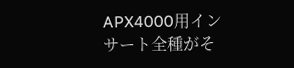APX4000用インサート全種がそ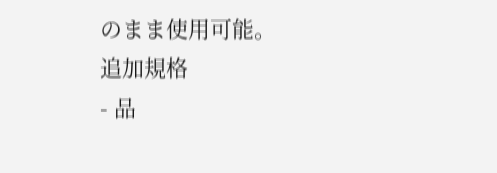のまま使用可能。
追加規格
- 品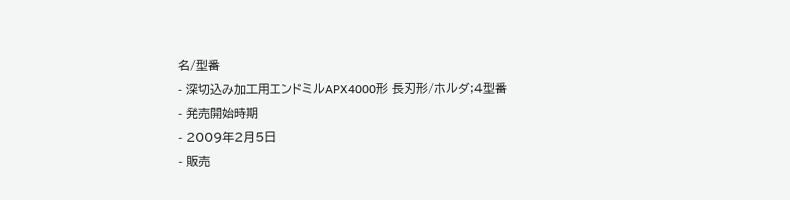名/型番
- 深切込み加工用エンドミルAPX4000形 長刃形/ホルダ;4型番
- 発売開始時期
- 2009年2月5日
- 販売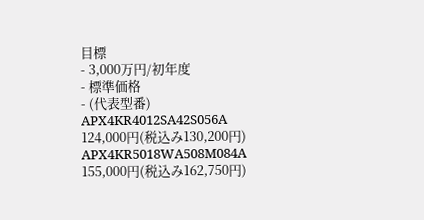目標
- 3,000万円/初年度
- 標準価格
- (代表型番)
APX4KR4012SA42S056A 124,000円(税込み130,200円)
APX4KR5018WA508M084A 155,000円(税込み162,750円)